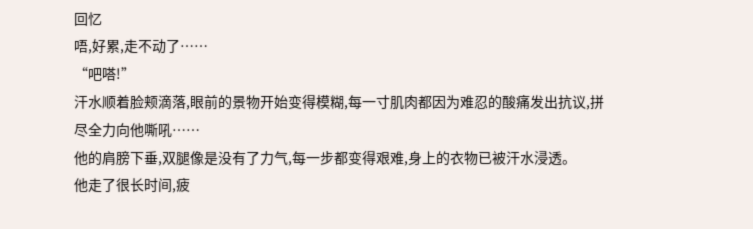回忆
唔,好累,走不动了……
“吧嗒!”
汗水顺着脸颊滴落,眼前的景物开始变得模糊,每一寸肌肉都因为难忍的酸痛发出抗议,拼尽全力向他嘶吼……
他的肩膀下垂,双腿像是没有了力气,每一步都变得艰难,身上的衣物已被汗水浸透。
他走了很长时间,疲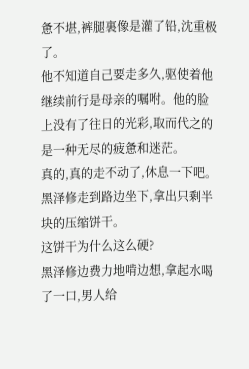惫不堪,裤腿裏像是灌了铅,沈重极了。
他不知道自己要走多久,驱使着他继续前行是母亲的嘱咐。他的脸上没有了往日的光彩,取而代之的是一种无尽的疲惫和迷茫。
真的,真的走不动了,休息一下吧。
黑泽修走到路边坐下,拿出只剩半块的压缩饼干。
这饼干为什么这么硬?
黑泽修边费力地啃边想,拿起水喝了一口,男人给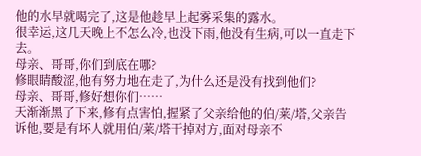他的水早就喝完了,这是他趁早上起雾采集的露水。
很幸运,这几天晚上不怎么冷,也没下雨,他没有生病,可以一直走下去。
母亲、哥哥,你们到底在哪?
修眼睛酸涩,他有努力地在走了,为什么还是没有找到他们?
母亲、哥哥,修好想你们……
天渐渐黑了下来,修有点害怕,握紧了父亲给他的伯/莱/塔,父亲告诉他,要是有坏人就用伯/莱/塔干掉对方,面对母亲不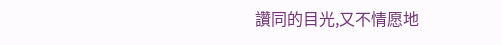讚同的目光,又不情愿地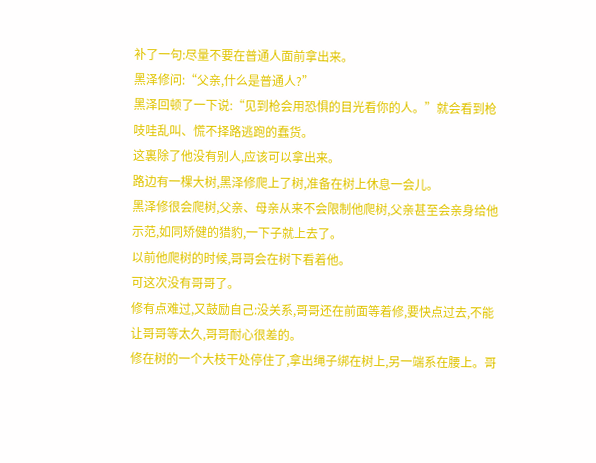补了一句:尽量不要在普通人面前拿出来。
黑泽修问:“父亲,什么是普通人?”
黑泽回顿了一下说:“见到枪会用恐惧的目光看你的人。”就会看到枪吱哇乱叫、慌不择路逃跑的蠢货。
这裏除了他没有别人,应该可以拿出来。
路边有一棵大树,黑泽修爬上了树,准备在树上休息一会儿。
黑泽修很会爬树,父亲、母亲从来不会限制他爬树,父亲甚至会亲身给他示范,如同矫健的猎豹,一下子就上去了。
以前他爬树的时候,哥哥会在树下看着他。
可这次没有哥哥了。
修有点难过,又鼓励自己:没关系,哥哥还在前面等着修,要快点过去,不能让哥哥等太久,哥哥耐心很差的。
修在树的一个大枝干处停住了,拿出绳子绑在树上,另一端系在腰上。哥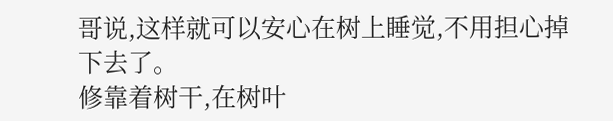哥说,这样就可以安心在树上睡觉,不用担心掉下去了。
修靠着树干,在树叶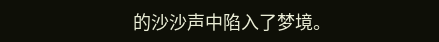的沙沙声中陷入了梦境。